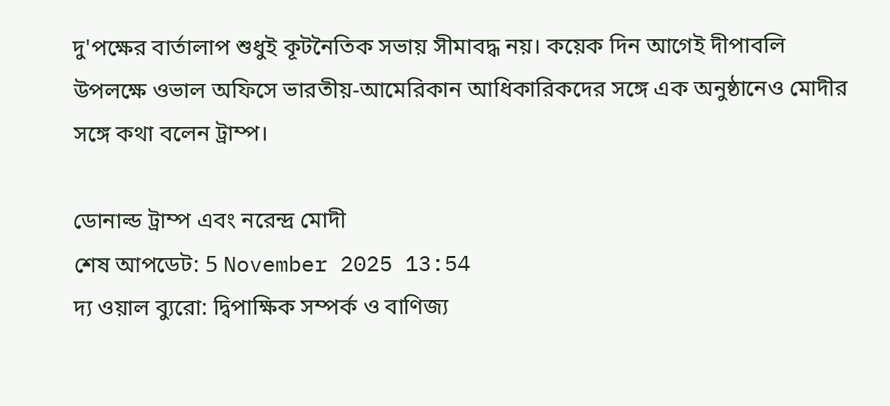দু'পক্ষের বার্তালাপ শুধুই কূটনৈতিক সভায় সীমাবদ্ধ নয়। কয়েক দিন আগেই দীপাবলি উপলক্ষে ওভাল অফিসে ভারতীয়-আমেরিকান আধিকারিকদের সঙ্গে এক অনুষ্ঠানেও মোদীর সঙ্গে কথা বলেন ট্রাম্প।

ডোনাল্ড ট্রাম্প এবং নরেন্দ্র মোদী
শেষ আপডেট: 5 November 2025 13:54
দ্য ওয়াল ব্যুরো: দ্বিপাক্ষিক সম্পর্ক ও বাণিজ্য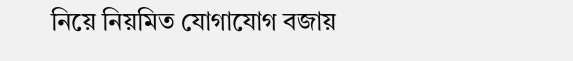নিয়ে নিয়মিত যোগাযোগ বজায়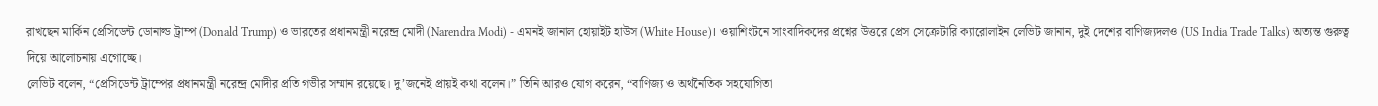রাখছেন মার্কিন প্রেসিডেন্ট ডোনাল্ড ট্রাম্প (Donald Trump) ও ভারতের প্রধানমন্ত্রী নরেন্দ্র মোদী (Narendra Modi) - এমনই জানাল হোয়াইট হাউস (White House)। ওয়াশিংটনে সাংবাদিকদের প্রশ্নের উত্তরে প্রেস সেক্রেটারি ক্যারোলাইন লেভিট জানান, দুই দেশের বাণিজ্যদলও (US India Trade Talks) অত্যন্ত গুরুত্ব দিয়ে আলোচনায় এগোচ্ছে।
লেভিট বলেন, “প্রেসিডেন্ট ট্রাম্পের প্রধানমন্ত্রী নরেন্দ্র মোদীর প্রতি গভীর সম্মান রয়েছে। দু’জনেই প্রায়ই কথা বলেন।” তিনি আরও যোগ করেন, “বাণিজ্য ও অর্থনৈতিক সহযোগিতা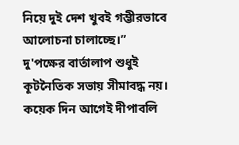নিয়ে দুই দেশ খুবই গম্ভীরভাবে আলোচনা চালাচ্ছে।”
দু'পক্ষের বার্তালাপ শুধুই কূটনৈতিক সভায় সীমাবদ্ধ নয়। কয়েক দিন আগেই দীপাবলি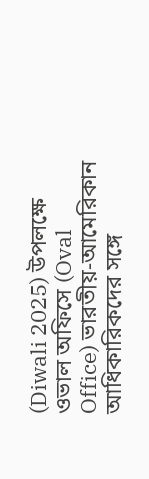(Diwali 2025) উপলক্ষে ওভাল অফিসে (Oval Office) ভারতীয়-আমেরিকান আধিকারিকদের সঙ্গে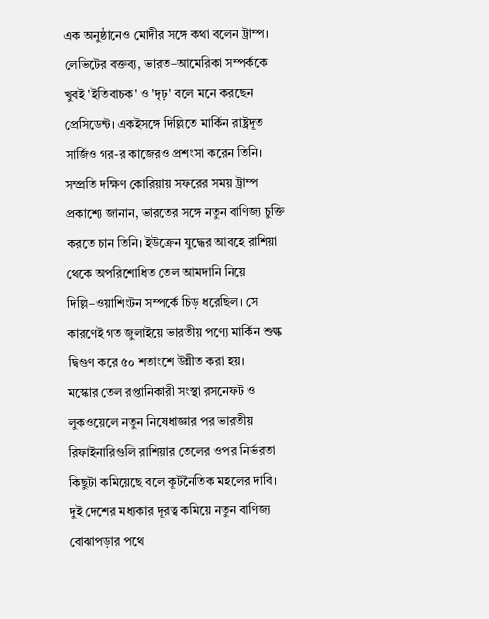এক অনুষ্ঠানেও মোদীর সঙ্গে কথা বলেন ট্রাম্প। লেভিটের বক্তব্য, ভারত–আমেরিকা সম্পর্ককে খুবই 'ইতিবাচক' ও 'দৃঢ়' বলে মনে করছেন প্রেসিডেন্ট। একইসঙ্গে দিল্লিতে মার্কিন রাষ্ট্রদূত সার্জিও গর-র কাজেরও প্রশংসা করেন তিনি।
সম্প্রতি দক্ষিণ কোরিয়ায় সফরের সময় ট্রাম্প প্রকাশ্যে জানান, ভারতের সঙ্গে নতুন বাণিজ্য চুক্তি করতে চান তিনি। ইউক্রেন যুদ্ধের আবহে রাশিয়া থেকে অপরিশোধিত তেল আমদানি নিয়ে দিল্লি–ওয়াশিংটন সম্পর্কে চিড় ধরেছিল। সে কারণেই গত জুলাইয়ে ভারতীয় পণ্যে মার্কিন শুল্ক দ্বিগুণ করে ৫০ শতাংশে উন্নীত করা হয়।
মস্কোর তেল রপ্তানিকারী সংস্থা রসনেফট ও লুকওয়েলে নতুন নিষেধাজ্ঞার পর ভারতীয় রিফাইনারিগুলি রাশিয়ার তেলের ওপর নির্ভরতা কিছুটা কমিয়েছে বলে কূটনৈতিক মহলের দাবি। দুই দেশের মধ্যকার দূরত্ব কমিয়ে নতুন বাণিজ্য বোঝাপড়ার পথে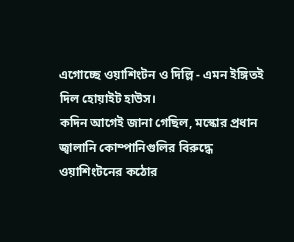এগোচ্ছে ওয়াশিংটন ও দিল্লি - এমন ইঙ্গিতই দিল হোয়াইট হাউস।
কদিন আগেই জানা গেছিল, মস্কোর প্রধান জ্বালানি কোম্পানিগুলির বিরুদ্ধে ওয়াশিংটনের কঠোর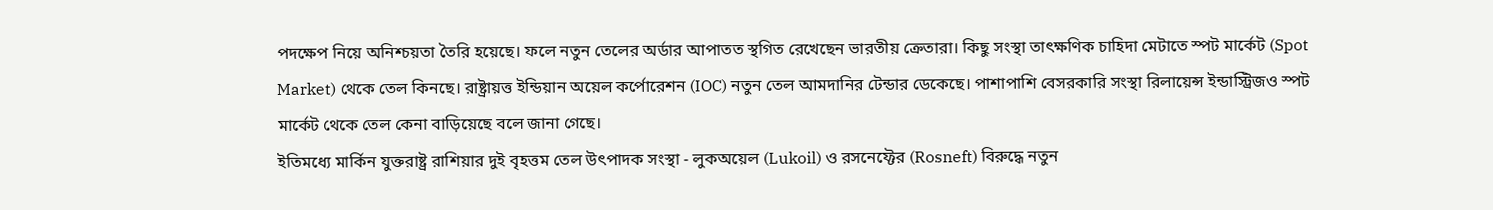পদক্ষেপ নিয়ে অনিশ্চয়তা তৈরি হয়েছে। ফলে নতুন তেলের অর্ডার আপাতত স্থগিত রেখেছেন ভারতীয় ক্রেতারা। কিছু সংস্থা তাৎক্ষণিক চাহিদা মেটাতে স্পট মার্কেট (Spot Market) থেকে তেল কিনছে। রাষ্ট্রায়ত্ত ইন্ডিয়ান অয়েল কর্পোরেশন (IOC) নতুন তেল আমদানির টেন্ডার ডেকেছে। পাশাপাশি বেসরকারি সংস্থা রিলায়েন্স ইন্ডাস্ট্রিজও স্পট মার্কেট থেকে তেল কেনা বাড়িয়েছে বলে জানা গেছে।
ইতিমধ্যে মার্কিন যুক্তরাষ্ট্র রাশিয়ার দুই বৃহত্তম তেল উৎপাদক সংস্থা - লুকঅয়েল (Lukoil) ও রসনেফ্টের (Rosneft) বিরুদ্ধে নতুন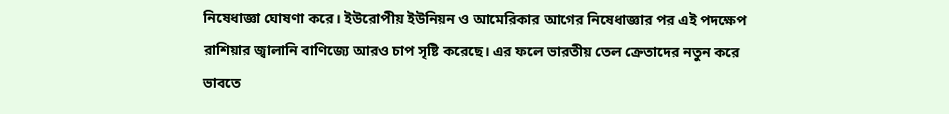নিষেধাজ্ঞা ঘোষণা করে। ইউরোপীয় ইউনিয়ন ও আমেরিকার আগের নিষেধাজ্ঞার পর এই পদক্ষেপ রাশিয়ার জ্বালানি বাণিজ্যে আরও চাপ সৃষ্টি করেছে। এর ফলে ভারতীয় তেল ক্রেতাদের নতুন করে ভাবতে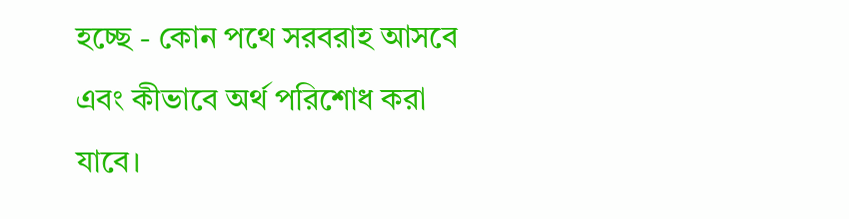হচ্ছে - কোন পথে সরবরাহ আসবে এবং কীভাবে অর্থ পরিশোধ করা যাবে।